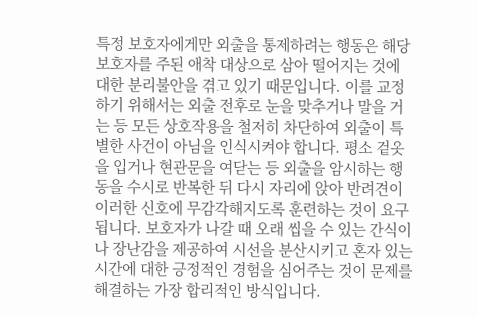특정 보호자에게만 외출을 통제하려는 행동은 해당 보호자를 주된 애착 대상으로 삼아 떨어지는 것에 대한 분리불안을 겪고 있기 때문입니다. 이를 교정하기 위해서는 외출 전후로 눈을 맞추거나 말을 거는 등 모든 상호작용을 철저히 차단하여 외출이 특별한 사건이 아님을 인식시켜야 합니다. 평소 겉옷을 입거나 현관문을 여닫는 등 외출을 암시하는 행동을 수시로 반복한 뒤 다시 자리에 앉아 반려견이 이러한 신호에 무감각해지도록 훈련하는 것이 요구됩니다. 보호자가 나갈 때 오래 씹을 수 있는 간식이나 장난감을 제공하여 시선을 분산시키고 혼자 있는 시간에 대한 긍정적인 경험을 심어주는 것이 문제를 해결하는 가장 합리적인 방식입니다.